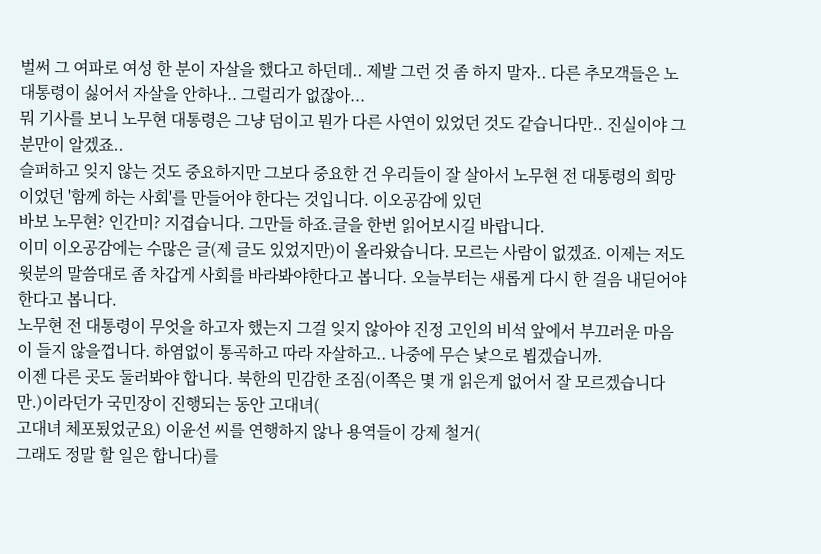벌써 그 여파로 여성 한 분이 자살을 했다고 하던데.. 제발 그런 것 좀 하지 말자.. 다른 추모객들은 노 대통령이 싫어서 자살을 안하나.. 그럴리가 없잖아...
뭐 기사를 보니 노무현 대통령은 그냥 덤이고 뭔가 다른 사연이 있었던 것도 같습니다만.. 진실이야 그 분만이 알겠죠..
슬퍼하고 잊지 않는 것도 중요하지만 그보다 중요한 건 우리들이 잘 살아서 노무현 전 대통령의 희망이었던 '함께 하는 사회'를 만들어야 한다는 것입니다. 이오공감에 있던
바보 노무현? 인간미? 지겹습니다. 그만들 하죠.글을 한번 읽어보시길 바랍니다.
이미 이오공감에는 수많은 글(제 글도 있었지만)이 올라왔습니다. 모르는 사람이 없겠죠. 이제는 저도 윗분의 말씀대로 좀 차갑게 사회를 바라봐야한다고 봅니다. 오늘부터는 새롭게 다시 한 걸음 내딛어야 한다고 봅니다.
노무현 전 대통령이 무엇을 하고자 했는지 그걸 잊지 않아야 진정 고인의 비석 앞에서 부끄러운 마음이 들지 않을껍니다. 하염없이 통곡하고 따라 자살하고.. 나중에 무슨 낯으로 뵙겠습니까.
이젠 다른 곳도 둘러봐야 합니다. 북한의 민감한 조짐(이쪽은 몇 개 읽은게 없어서 잘 모르겠습니다만.)이라던가 국민장이 진행되는 동안 고대녀(
고대녀 체포됬었군요) 이윤선 씨를 연행하지 않나 용역들이 강제 철거(
그래도 정말 할 일은 합니다)를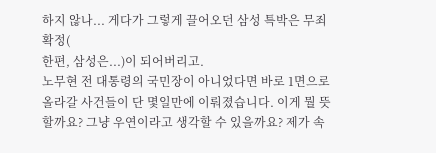하지 않나... 게다가 그렇게 끌어오던 삼성 특박은 무죄 확정(
한편, 삼성은...)이 되어버리고.
노무현 전 대통령의 국민장이 아니었다면 바로 1면으로 올라갈 사건들이 단 몇일만에 이뤄졌습니다. 이게 뭘 뜻할까요? 그냥 우연이라고 생각할 수 있을까요? 제가 속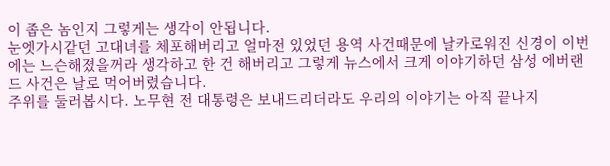이 좁은 놈인지 그렇게는 생각이 안됩니다.
눈엣가시같던 고대녀를 체포해버리고 얼마전 있었던 용역 사건때문에 날카로워진 신경이 이번에는 느슨해졌을꺼라 생각하고 한 건 해버리고 그렇게 뉴스에서 크게 이야기하던 삼성 에버랜드 사건은 날로 먹어버렸습니다.
주위를 둘러봅시다. 노무현 전 대통령은 보내드리더라도 우리의 이야기는 아직 끝나지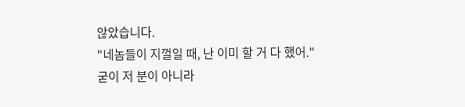않았습니다.
"네놈들이 지껄일 때, 난 이미 할 거 다 했어."
굳이 저 분이 아니라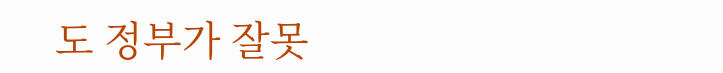도 정부가 잘못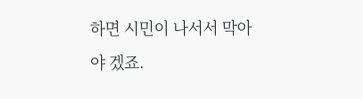하면 시민이 나서서 막아야 겠죠.